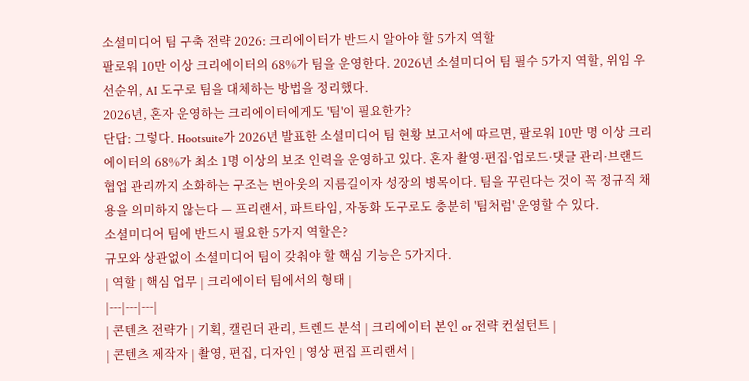소셜미디어 팀 구축 전략 2026: 크리에이터가 반드시 알아야 할 5가지 역할
팔로워 10만 이상 크리에이터의 68%가 팀을 운영한다. 2026년 소셜미디어 팀 필수 5가지 역할, 위임 우선순위, AI 도구로 팀을 대체하는 방법을 정리했다.
2026년, 혼자 운영하는 크리에이터에게도 '팀'이 필요한가?
단답: 그렇다. Hootsuite가 2026년 발표한 소셜미디어 팀 현황 보고서에 따르면, 팔로워 10만 명 이상 크리에이터의 68%가 최소 1명 이상의 보조 인력을 운영하고 있다. 혼자 촬영·편집·업로드·댓글 관리·브랜드 협업 관리까지 소화하는 구조는 번아웃의 지름길이자 성장의 병목이다. 팀을 꾸린다는 것이 꼭 정규직 채용을 의미하지 않는다 — 프리랜서, 파트타임, 자동화 도구로도 충분히 '팀처럼' 운영할 수 있다.
소셜미디어 팀에 반드시 필요한 5가지 역할은?
규모와 상관없이 소셜미디어 팀이 갖춰야 할 핵심 기능은 5가지다.
| 역할 | 핵심 업무 | 크리에이터 팀에서의 형태 |
|---|---|---|
| 콘텐츠 전략가 | 기획, 캘린더 관리, 트렌드 분석 | 크리에이터 본인 or 전략 컨설턴트 |
| 콘텐츠 제작자 | 촬영, 편집, 디자인 | 영상 편집 프리랜서 |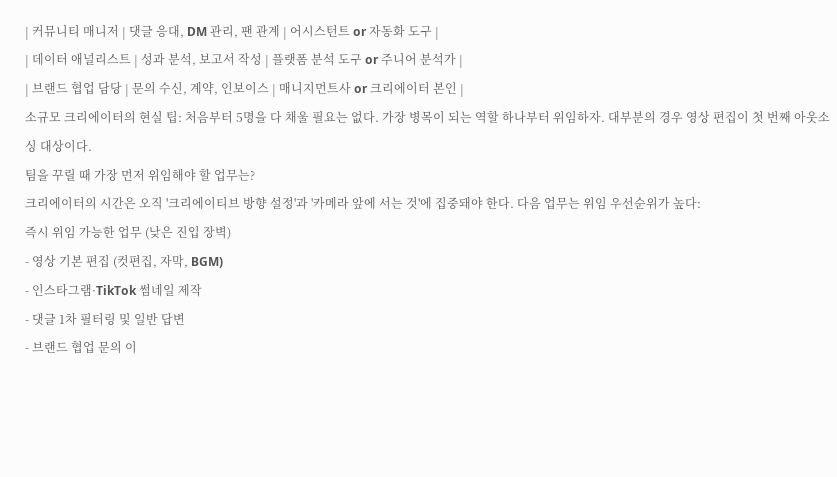| 커뮤니티 매니저 | 댓글 응대, DM 관리, 팬 관계 | 어시스턴트 or 자동화 도구 |
| 데이터 애널리스트 | 성과 분석, 보고서 작성 | 플랫폼 분석 도구 or 주니어 분석가 |
| 브랜드 협업 담당 | 문의 수신, 계약, 인보이스 | 매니지먼트사 or 크리에이터 본인 |
소규모 크리에이터의 현실 팁: 처음부터 5명을 다 채울 필요는 없다. 가장 병목이 되는 역할 하나부터 위임하자. 대부분의 경우 영상 편집이 첫 번째 아웃소싱 대상이다.
팀을 꾸릴 때 가장 먼저 위임해야 할 업무는?
크리에이터의 시간은 오직 '크리에이티브 방향 설정'과 '카메라 앞에 서는 것'에 집중돼야 한다. 다음 업무는 위임 우선순위가 높다:
즉시 위임 가능한 업무 (낮은 진입 장벽)
- 영상 기본 편집 (컷편집, 자막, BGM)
- 인스타그램·TikTok 썸네일 제작
- 댓글 1차 필터링 및 일반 답변
- 브랜드 협업 문의 이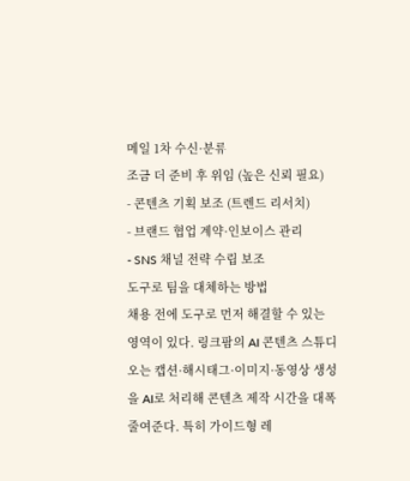메일 1차 수신·분류
조금 더 준비 후 위임 (높은 신뢰 필요)
- 콘텐츠 기획 보조 (트렌드 리서치)
- 브랜드 협업 계약·인보이스 관리
- SNS 채널 전략 수립 보조
도구로 팀을 대체하는 방법
채용 전에 도구로 먼저 해결할 수 있는 영역이 있다. 링크팜의 AI 콘텐츠 스튜디오는 캡션·해시태그·이미지·동영상 생성을 AI로 처리해 콘텐츠 제작 시간을 대폭 줄여준다. 특히 가이드형 레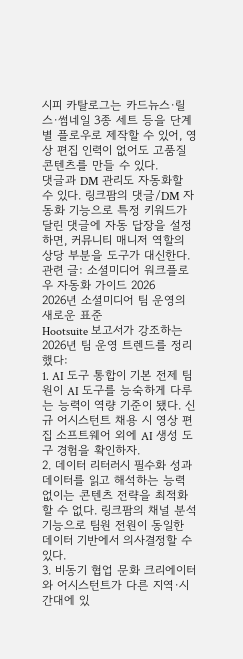시피 카탈로그는 카드뉴스·릴스·썸네일 3종 세트 등을 단계별 플로우로 제작할 수 있어, 영상 편집 인력이 없어도 고품질 콘텐츠를 만들 수 있다.
댓글과 DM 관리도 자동화할 수 있다. 링크팜의 댓글/DM 자동화 기능으로 특정 키워드가 달린 댓글에 자동 답장을 설정하면, 커뮤니티 매니저 역할의 상당 부분을 도구가 대신한다.
관련 글: 소셜미디어 워크플로우 자동화 가이드 2026
2026년 소셜미디어 팀 운영의 새로운 표준
Hootsuite 보고서가 강조하는 2026년 팀 운영 트렌드를 정리했다:
1. AI 도구 통합이 기본 전제 팀원이 AI 도구를 능숙하게 다루는 능력이 역량 기준이 됐다. 신규 어시스턴트 채용 시 영상 편집 소프트웨어 외에 AI 생성 도구 경험을 확인하자.
2. 데이터 리터러시 필수화 성과 데이터를 읽고 해석하는 능력 없이는 콘텐츠 전략을 최적화할 수 없다. 링크팜의 채널 분석 기능으로 팀원 전원이 동일한 데이터 기반에서 의사결정할 수 있다.
3. 비동기 협업 문화 크리에이터와 어시스턴트가 다른 지역·시간대에 있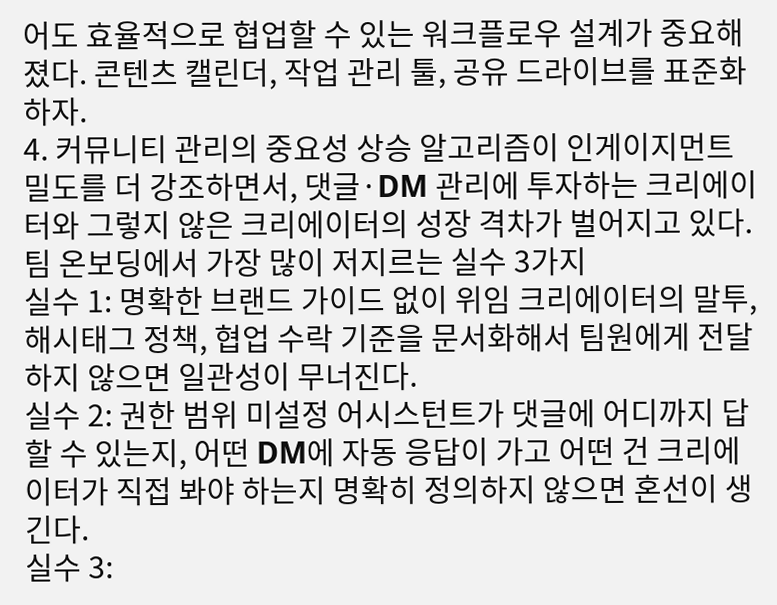어도 효율적으로 협업할 수 있는 워크플로우 설계가 중요해졌다. 콘텐츠 캘린더, 작업 관리 툴, 공유 드라이브를 표준화하자.
4. 커뮤니티 관리의 중요성 상승 알고리즘이 인게이지먼트 밀도를 더 강조하면서, 댓글·DM 관리에 투자하는 크리에이터와 그렇지 않은 크리에이터의 성장 격차가 벌어지고 있다.
팀 온보딩에서 가장 많이 저지르는 실수 3가지
실수 1: 명확한 브랜드 가이드 없이 위임 크리에이터의 말투, 해시태그 정책, 협업 수락 기준을 문서화해서 팀원에게 전달하지 않으면 일관성이 무너진다.
실수 2: 권한 범위 미설정 어시스턴트가 댓글에 어디까지 답할 수 있는지, 어떤 DM에 자동 응답이 가고 어떤 건 크리에이터가 직접 봐야 하는지 명확히 정의하지 않으면 혼선이 생긴다.
실수 3: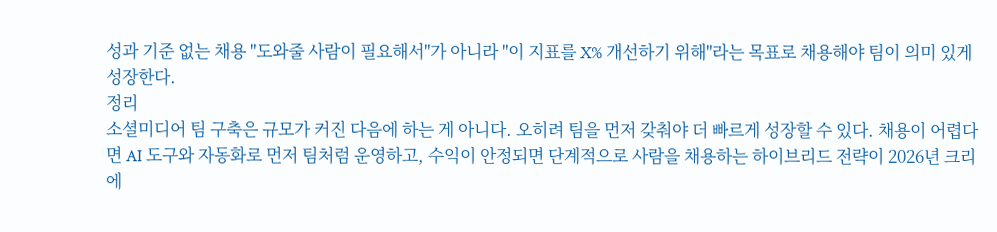성과 기준 없는 채용 "도와줄 사람이 필요해서"가 아니라 "이 지표를 X% 개선하기 위해"라는 목표로 채용해야 팀이 의미 있게 성장한다.
정리
소셜미디어 팀 구축은 규모가 커진 다음에 하는 게 아니다. 오히려 팀을 먼저 갖춰야 더 빠르게 성장할 수 있다. 채용이 어렵다면 AI 도구와 자동화로 먼저 팀처럼 운영하고, 수익이 안정되면 단계적으로 사람을 채용하는 하이브리드 전략이 2026년 크리에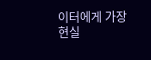이터에게 가장 현실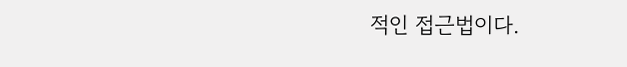적인 접근법이다.